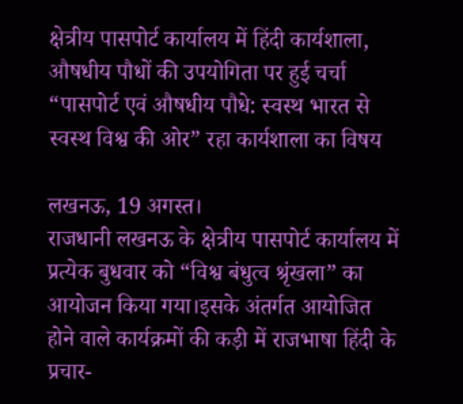क्षेत्रीय पासपोर्ट कार्यालय में हिंदी कार्यशाला, औषधीय पौधों की उपयोगिता पर हुई चर्चा
“पासपोर्ट एवं औषधीय पौधे: स्वस्थ भारत से स्वस्थ विश्व की ओर” रहा कार्यशाला का विषय

लखनऊ, 19 अगस्त।
राजधानी लखनऊ के क्षेत्रीय पासपोर्ट कार्यालय में प्रत्येक बुधवार को “विश्व बंधुत्व श्रृंखला” का आयोजन किया गया।इसके अंतर्गत आयोजित होने वाले कार्यक्रमों की कड़ी में राजभाषा हिंदी के प्रचार-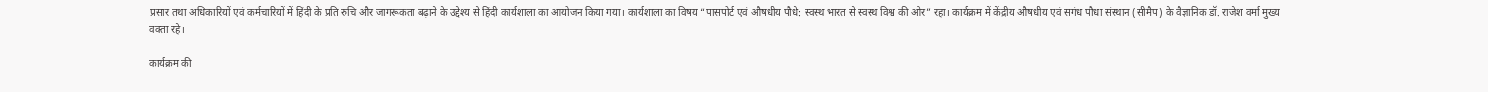प्रसार तथा अधिकारियों एवं कर्मचारियों में हिंदी के प्रति रुचि और जागरूकता बढ़ाने के उद्देश्य से हिंदी कार्यशाला का आयोजन किया गया। कार्यशाला का विषय “पासपोर्ट एवं औषधीय पौधे: स्वस्थ भारत से स्वस्थ विश्व की ओर” रहा। कार्यक्रम में केंद्रीय औषधीय एवं सगंध पौधा संस्थान (सीमैप) के वैज्ञानिक डॉ. राजेश वर्मा मुख्य वक्ता रहे।

कार्यक्रम की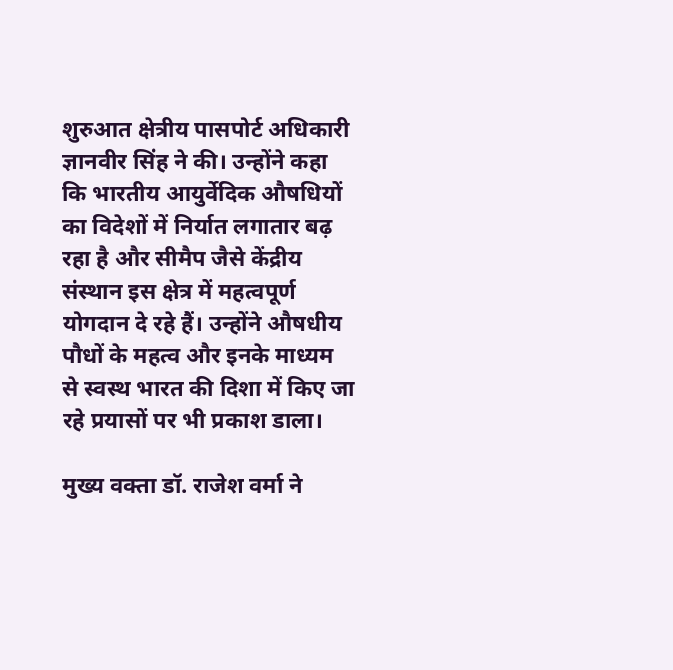शुरुआत क्षेत्रीय पासपोर्ट अधिकारी ज्ञानवीर सिंह ने की। उन्होंने कहा कि भारतीय आयुर्वेदिक औषधियों का विदेशों में निर्यात लगातार बढ़ रहा है और सीमैप जैसे केंद्रीय संस्थान इस क्षेत्र में महत्वपूर्ण योगदान दे रहे हैं। उन्होंने औषधीय पौधों के महत्व और इनके माध्यम से स्वस्थ भारत की दिशा में किए जा रहे प्रयासों पर भी प्रकाश डाला।

मुख्य वक्ता डॉ. राजेश वर्मा ने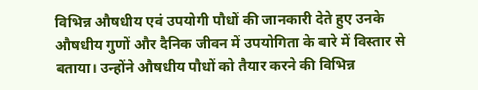विभिन्न औषधीय एवं उपयोगी पौधों की जानकारी देते हुए उनके औषधीय गुणों और दैनिक जीवन में उपयोगिता के बारे में विस्तार से बताया। उन्होंने औषधीय पौधों को तैयार करने की विभिन्न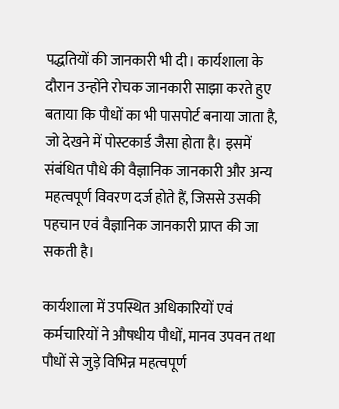पद्धतियों की जानकारी भी दी। कार्यशाला के दौरान उन्होंने रोचक जानकारी साझा करते हुए बताया कि पौधों का भी पासपोर्ट बनाया जाता है, जो देखने में पोस्टकार्ड जैसा होता है। इसमें संबंधित पौधे की वैज्ञानिक जानकारी और अन्य महत्वपूर्ण विवरण दर्ज होते हैं, जिससे उसकी पहचान एवं वैज्ञानिक जानकारी प्राप्त की जा सकती है।

कार्यशाला में उपस्थित अधिकारियों एवं कर्मचारियों ने औषधीय पौधों, मानव उपवन तथा पौधों से जुड़े विभिन्न महत्वपूर्ण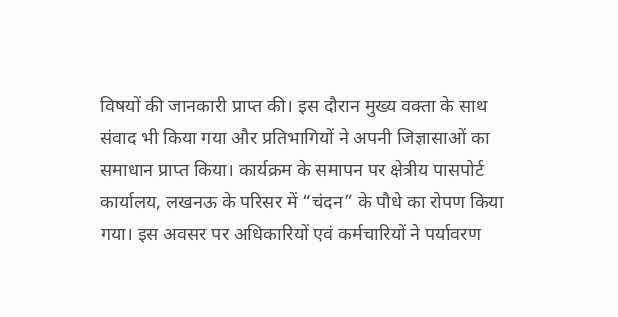विषयों की जानकारी प्राप्त की। इस दौरान मुख्य वक्ता के साथ संवाद भी किया गया और प्रतिभागियों ने अपनी जिज्ञासाओं का समाधान प्राप्त किया। कार्यक्रम के समापन पर क्षेत्रीय पासपोर्ट कार्यालय, लखनऊ के परिसर में “चंदन” के पौधे का रोपण किया गया। इस अवसर पर अधिकारियों एवं कर्मचारियों ने पर्यावरण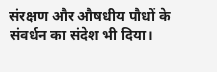संरक्षण और औषधीय पौधों के संवर्धन का संदेश भी दिया।